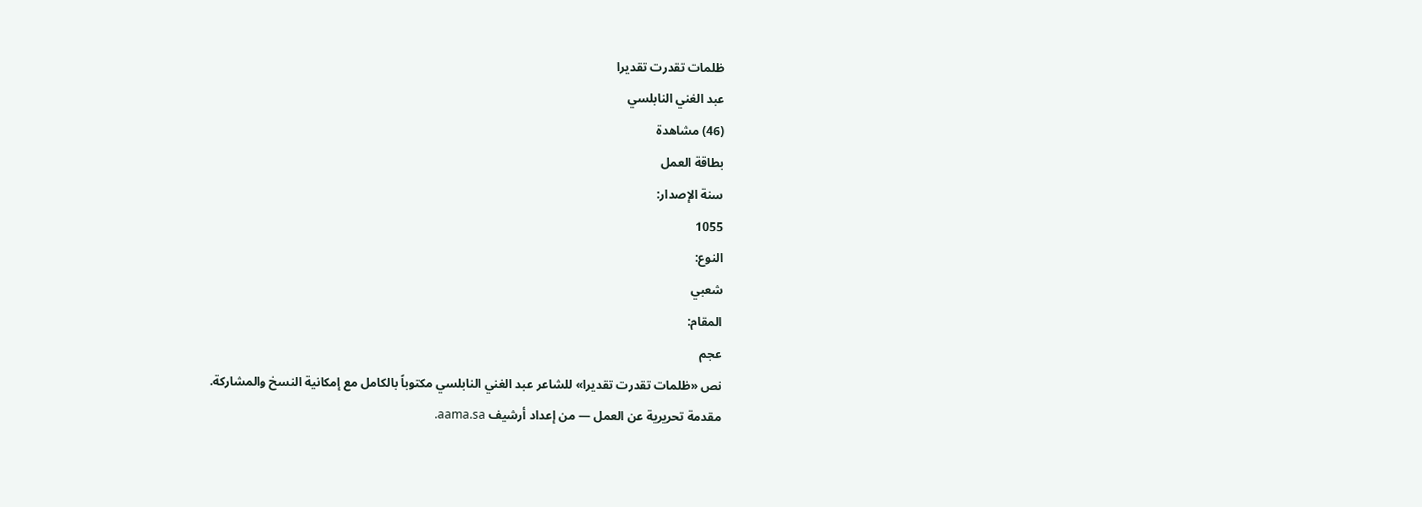ظلمات تقدرت تقديرا
عبد الغني النابلسي
(46) مشاهدة
بطاقة العمل
سنة الإصدار:
1055
النوع:
شعبي
المقام:
عجم
نص «ظلمات تقدرت تقديرا» للشاعر عبد الغني النابلسي مكتوباً بالكامل مع إمكانية النسخ والمشاركة.
مقدمة تحريرية عن العمل — من إعداد أرشيف aama.sa.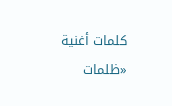كلمات أغنية «ظلمات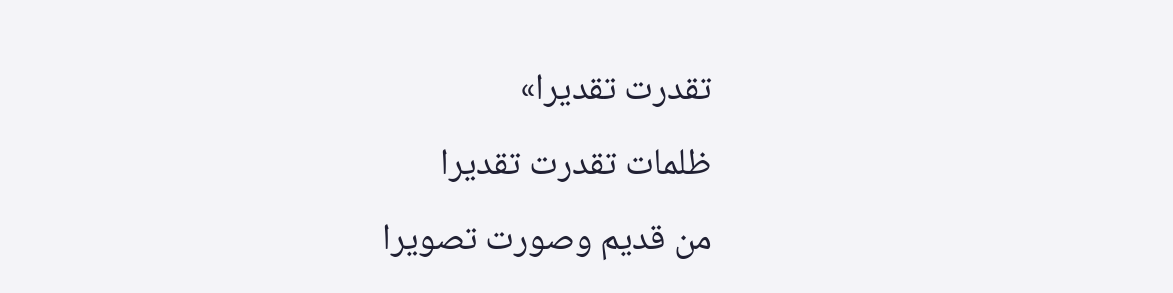تقدرت تقديرا»
ظلمات تقدرت تقديرا
من قديم وصورت تصويرا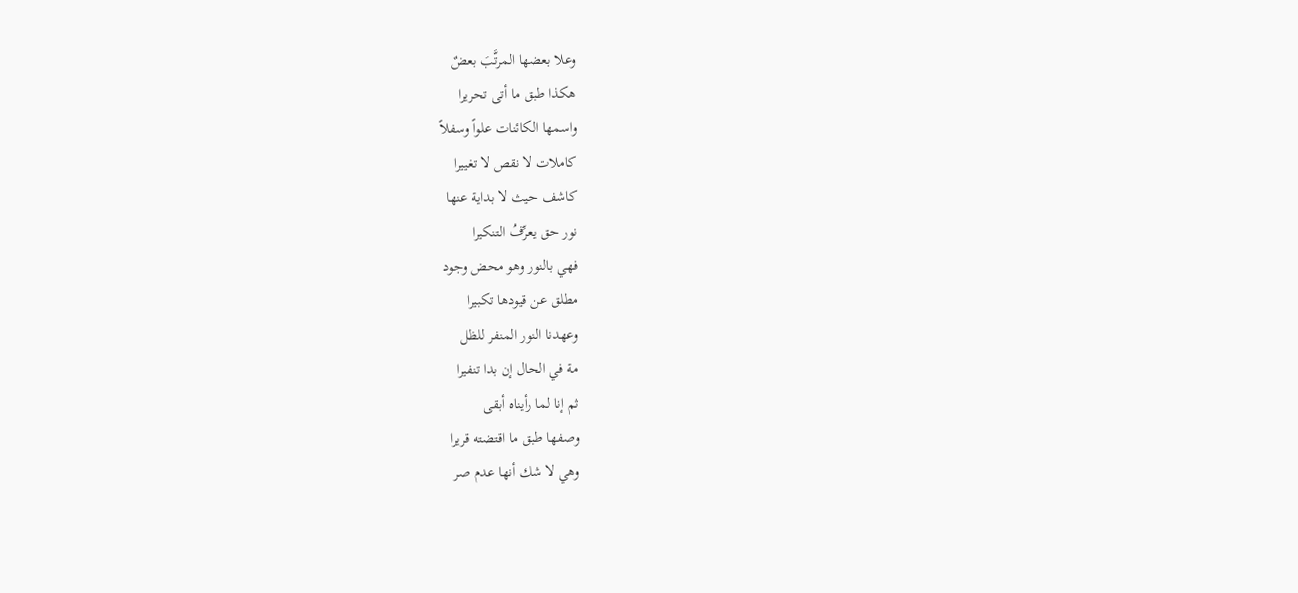وعلا بعضها المرتَّبَ بعضٌ
هكذا طبق ما أتى تحريرا
واسمها الكائنات علواً وسفلاً
كاملات لا نقص لا تغييرا
كاشف حيث لا بداية عنها
نور حق يعرِّفُ التنكيرا
فهي بالنور وهو محض وجود
مطلق عن قيودها تكبيرا
وعهدنا النور المنفر للظل
مة في الحال إن بدا تنفيرا
ثم إنا لما رأيناه أبقى
وصفها طبق ما اقتضته قريرا
وهي لا شك أنها عدم صر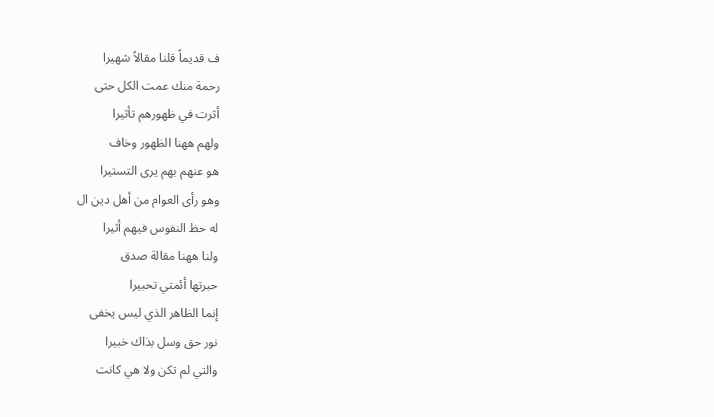ف قديماً قلنا مقالاً شهيرا
رحمة منك عمت الكل حتى
أثرت في ظهورهم تأثيرا
ولهم ههنا الظهور وخاف
هو عنهم بهم يرى التستيرا
وهو رأى العوام من أهل دين ال
له حظ النفوس فيهم أثيرا
ولنا ههنا مقالة صدق
حبرتها أئمتي تحبيرا
إنما الظاهر الذي ليس يخفى
نور حق وسل بذاك خبيرا
والتي لم تكن ولا هي كانت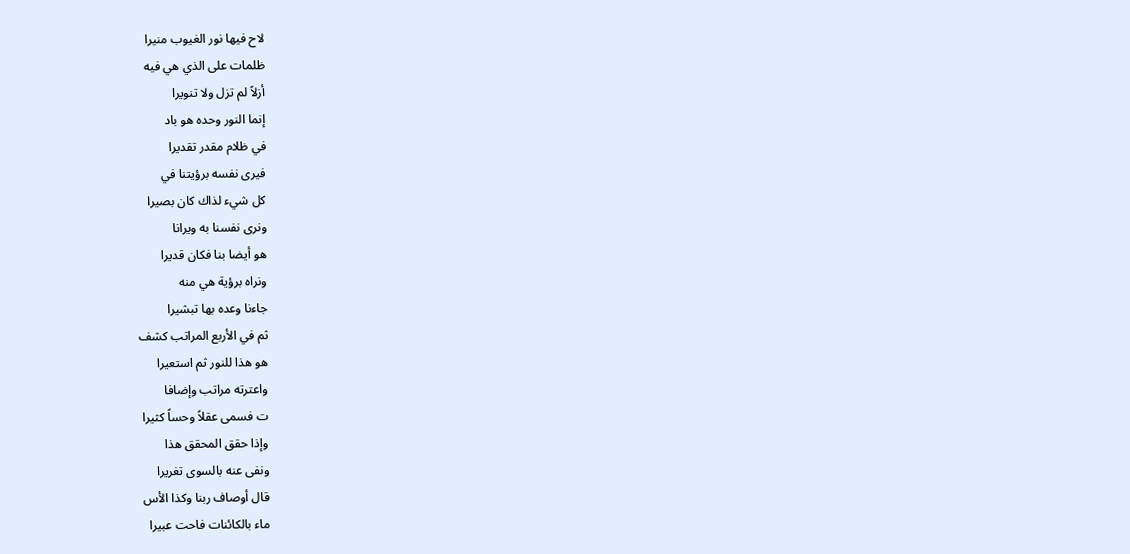لاح فيها نور الغيوب منيرا
ظلمات على الذي هي فيه
أزلاً لم تزل ولا تنويرا
إنما النور وحده هو باد
في ظلام مقدر تقديرا
فيرى نفسه برؤيتنا في
كل شيء لذاك كان بصيرا
ونرى نفسنا به ويرانا
هو أيضا بنا فكان قديرا
ونراه برؤية هي منه
جاءنا وعده بها تبشيرا
ثم في الأربع المراتب كشف
هو هذا للنور ثم استعيرا
واعترته مراتب وإضافا
ت فسمى عقلاً وحساً كثيرا
وإذا حقق المحقق هذا
ونفى عنه بالسوى تغريرا
قال أوصاف ربنا وكذا الأس
ماء بالكائنات فاحت عبيرا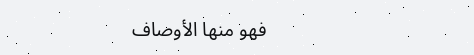فهو منها الأوصاف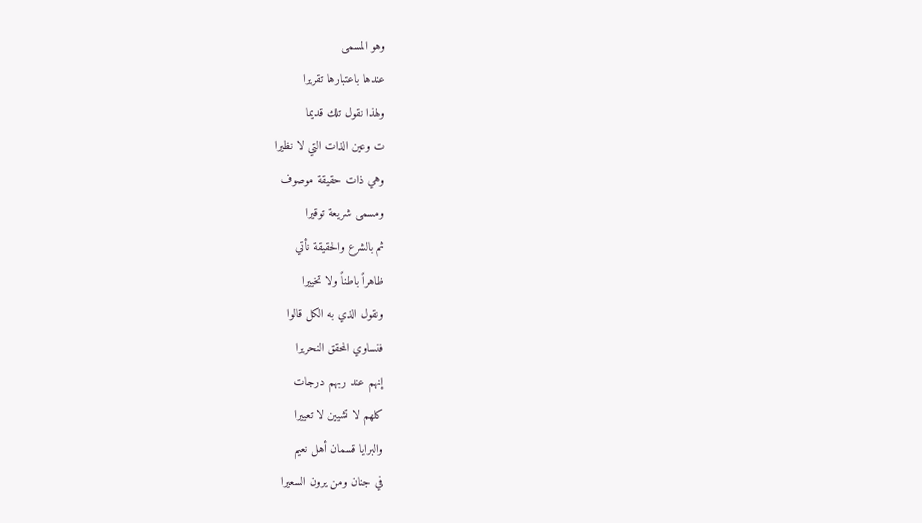وهو المسمى
عندها باعتبارها تقريرا
ولهذا نقول تلك قديما
ت وعين الذات التي لا نظيرا
وهي ذات حقيقة موصوف
ومسمى شريعة توقيرا
ثم بالشرع والحقيقة نأتي
ظاهراً باطناً ولا تخييرا
ونقول الذي به الكل قالوا
فنساوي المحقق النحريرا
إنهم عند ربهم درجات
كلهم لا تشيين لا تعييرا
والبرايا قسمان أهل نعيم
في جنان ومن يرون السعيرا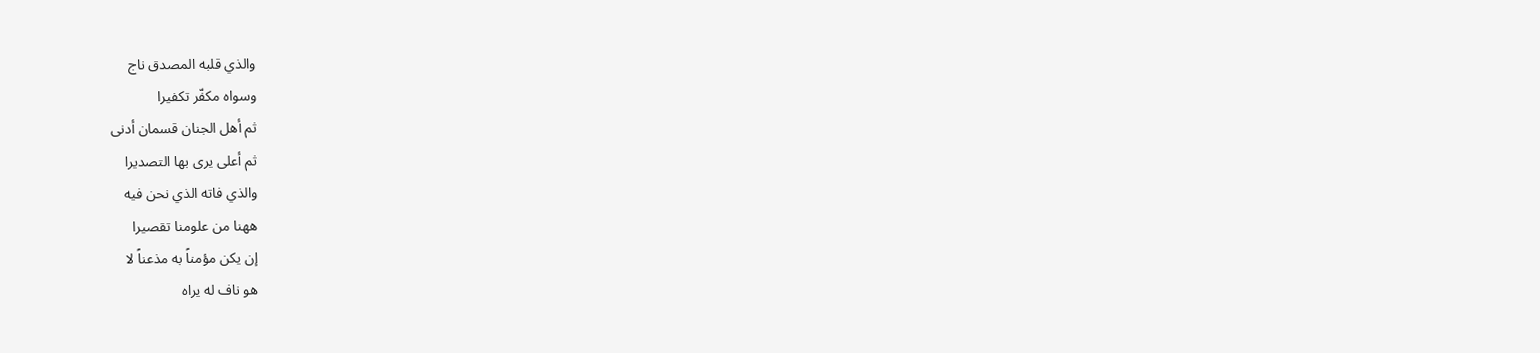والذي قلبه المصدق ناج
وسواه مكفّر تكفيرا
ثم أهل الجنان قسمان أدنى
ثم أعلى يرى بها التصديرا
والذي فاته الذي نحن فيه
ههنا من علومنا تقصيرا
إن يكن مؤمناً به مذعناً لا
هو ناف له يراه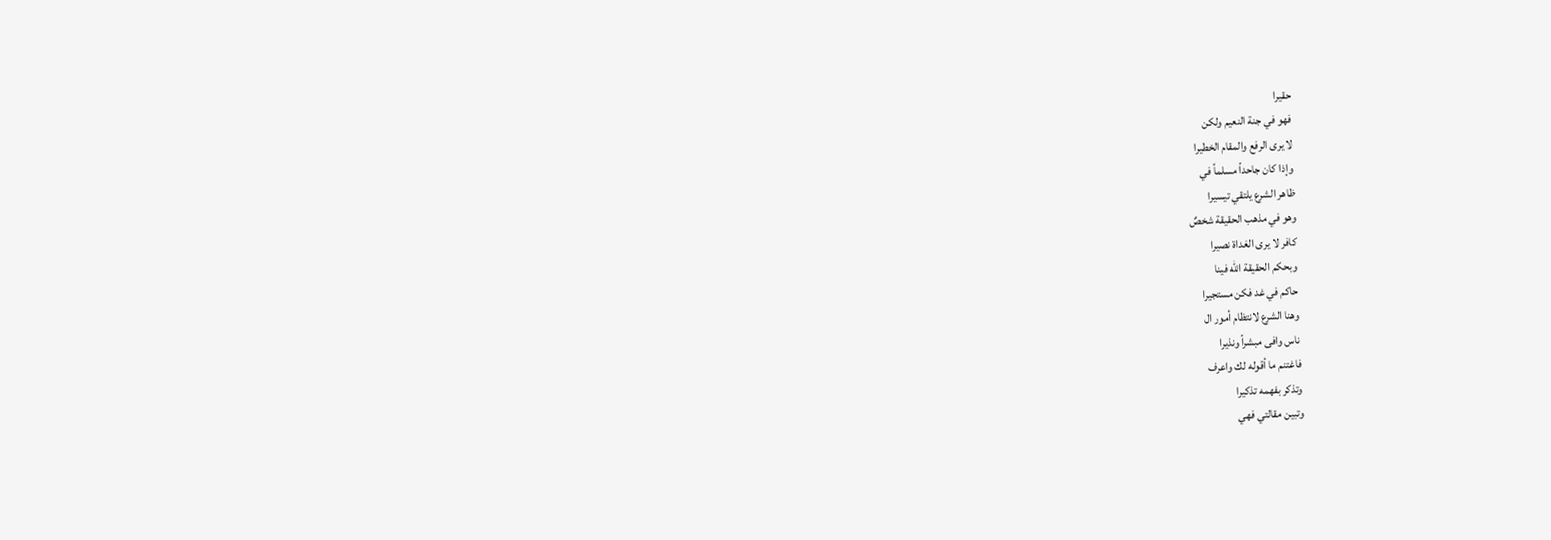حقيرا
فهو في جنة النعيم ولكن
لا يرى الرفع والمقام الخطيرا
وإذا كان جاحداً مسلماً في
ظاهر الشرع يلتقي تيسيرا
وهو في مذهب الحقيقة شخصٌ
كافر لا يرى الغداة نصيرا
وبحكم الحقيقة الله فينا
حاكم في غد فكن مستجيرا
وهنا الشرع لانتظام أمور ال
ناس وافى مبشراً ونذيرا
فاغتنم ما أقوله لك واعرف
وتذكر بفهمه تذكيرا
وتبين مقالتي فهي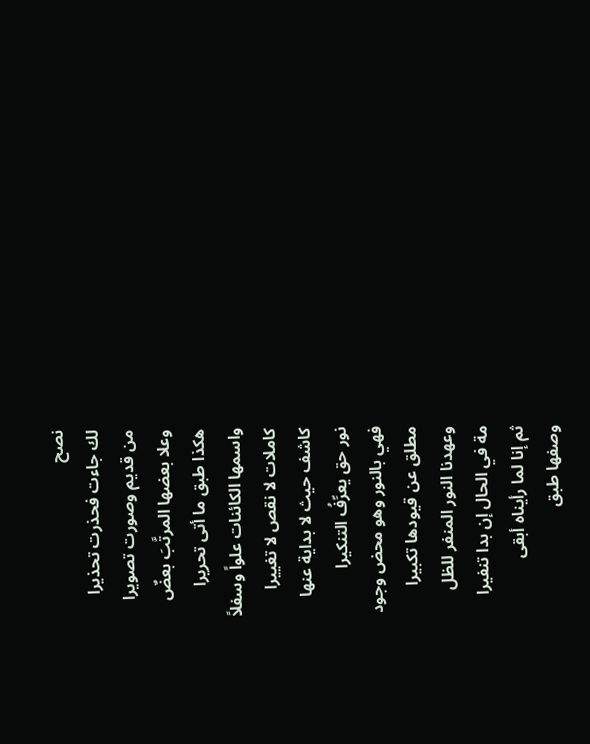نصح
لك جاءت فحذرت تحذيرا
من قديم وصورت تصويرا
وعلا بعضها المرتَّبَ بعضٌ
هكذا طبق ما أتى تحريرا
واسمها الكائنات علواً وسفلاً
كاملات لا نقص لا تغييرا
كاشف حيث لا بداية عنها
نور حق يعرِّفُ التنكيرا
فهي بالنور وهو محض وجود
مطلق عن قيودها تكبيرا
وعهدنا النور المنفر للظل
مة في الحال إن بدا تنفيرا
ثم إنا لما رأيناه أبقى
وصفها طبق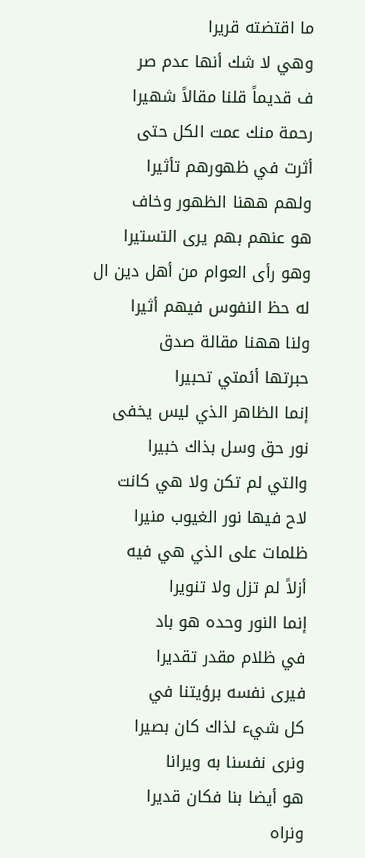ما اقتضته قريرا
وهي لا شك أنها عدم صر
ف قديماً قلنا مقالاً شهيرا
رحمة منك عمت الكل حتى
أثرت في ظهورهم تأثيرا
ولهم ههنا الظهور وخاف
هو عنهم بهم يرى التستيرا
وهو رأى العوام من أهل دين ال
له حظ النفوس فيهم أثيرا
ولنا ههنا مقالة صدق
حبرتها أئمتي تحبيرا
إنما الظاهر الذي ليس يخفى
نور حق وسل بذاك خبيرا
والتي لم تكن ولا هي كانت
لاح فيها نور الغيوب منيرا
ظلمات على الذي هي فيه
أزلاً لم تزل ولا تنويرا
إنما النور وحده هو باد
في ظلام مقدر تقديرا
فيرى نفسه برؤيتنا في
كل شيء لذاك كان بصيرا
ونرى نفسنا به ويرانا
هو أيضا بنا فكان قديرا
ونراه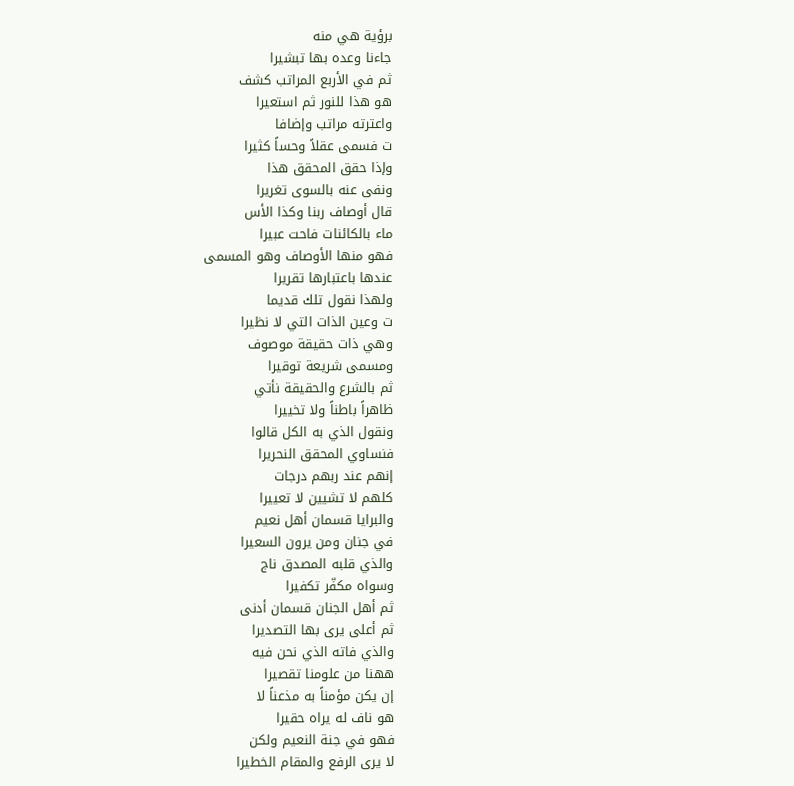برؤية هي منه
جاءنا وعده بها تبشيرا
ثم في الأربع المراتب كشف
هو هذا للنور ثم استعيرا
واعترته مراتب وإضافا
ت فسمى عقلاً وحساً كثيرا
وإذا حقق المحقق هذا
ونفى عنه بالسوى تغريرا
قال أوصاف ربنا وكذا الأس
ماء بالكائنات فاحت عبيرا
فهو منها الأوصاف وهو المسمى
عندها باعتبارها تقريرا
ولهذا نقول تلك قديما
ت وعين الذات التي لا نظيرا
وهي ذات حقيقة موصوف
ومسمى شريعة توقيرا
ثم بالشرع والحقيقة نأتي
ظاهراً باطناً ولا تخييرا
ونقول الذي به الكل قالوا
فنساوي المحقق النحريرا
إنهم عند ربهم درجات
كلهم لا تشيين لا تعييرا
والبرايا قسمان أهل نعيم
في جنان ومن يرون السعيرا
والذي قلبه المصدق ناج
وسواه مكفّر تكفيرا
ثم أهل الجنان قسمان أدنى
ثم أعلى يرى بها التصديرا
والذي فاته الذي نحن فيه
ههنا من علومنا تقصيرا
إن يكن مؤمناً به مذعناً لا
هو ناف له يراه حقيرا
فهو في جنة النعيم ولكن
لا يرى الرفع والمقام الخطيرا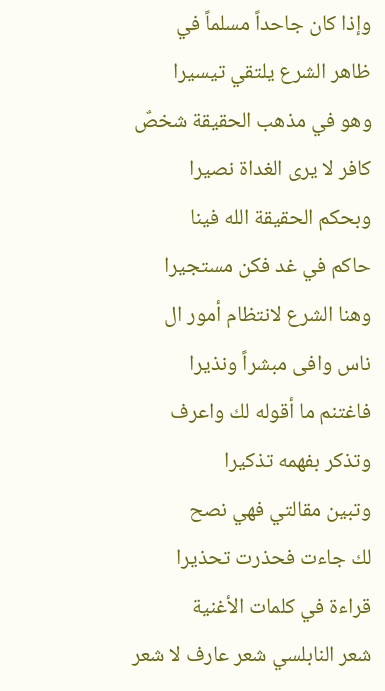وإذا كان جاحداً مسلماً في
ظاهر الشرع يلتقي تيسيرا
وهو في مذهب الحقيقة شخصٌ
كافر لا يرى الغداة نصيرا
وبحكم الحقيقة الله فينا
حاكم في غد فكن مستجيرا
وهنا الشرع لانتظام أمور ال
ناس وافى مبشراً ونذيرا
فاغتنم ما أقوله لك واعرف
وتذكر بفهمه تذكيرا
وتبين مقالتي فهي نصح
لك جاءت فحذرت تحذيرا
قراءة في كلمات الأغنية
شعر النابلسي شعر عارف لا شعر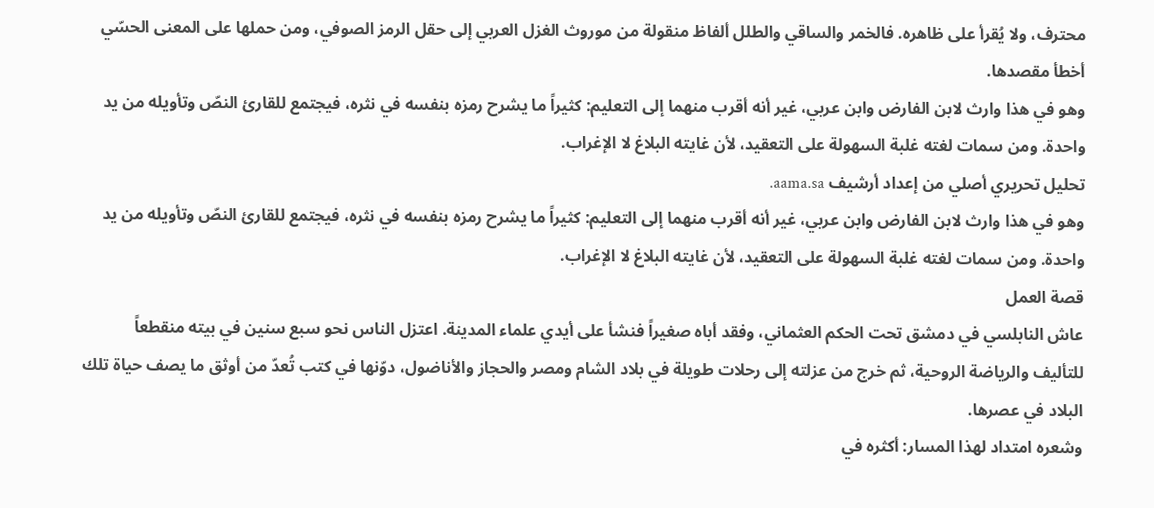محترف، ولا يُقرأ على ظاهره. فالخمر والساقي والطلل ألفاظ منقولة من موروث الغزل العربي إلى حقل الرمز الصوفي، ومن حملها على المعنى الحسّي أخطأ مقصدها.
وهو في هذا وارث لابن الفارض وابن عربي، غير أنه أقرب منهما إلى التعليم: كثيراً ما يشرح رمزه بنفسه في نثره، فيجتمع للقارئ النصّ وتأويله من يد واحدة. ومن سمات لغته غلبة السهولة على التعقيد، لأن غايته البلاغ لا الإغراب.
تحليل تحريري أصلي من إعداد أرشيف aama.sa.
وهو في هذا وارث لابن الفارض وابن عربي، غير أنه أقرب منهما إلى التعليم: كثيراً ما يشرح رمزه بنفسه في نثره، فيجتمع للقارئ النصّ وتأويله من يد واحدة. ومن سمات لغته غلبة السهولة على التعقيد، لأن غايته البلاغ لا الإغراب.
قصة العمل
عاش النابلسي في دمشق تحت الحكم العثماني، وفقد أباه صغيراً فنشأ على أيدي علماء المدينة. اعتزل الناس نحو سبع سنين في بيته منقطعاً للتأليف والرياضة الروحية، ثم خرج من عزلته إلى رحلات طويلة في بلاد الشام ومصر والحجاز والأناضول، دوّنها في كتب تُعدّ من أوثق ما يصف حياة تلك البلاد في عصرها.
وشعره امتداد لهذا المسار: أكثره في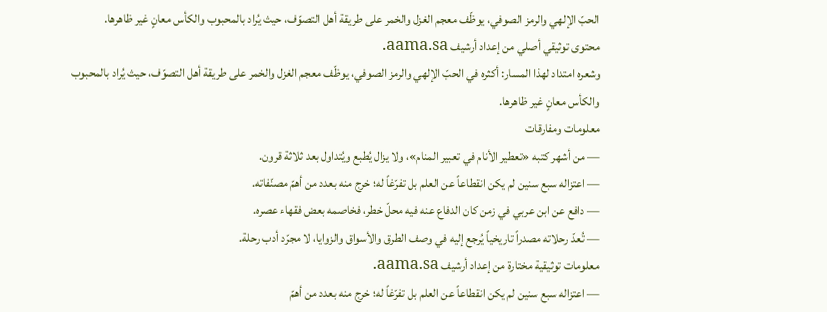الحبّ الإلهي والرمز الصوفي، يوظّف معجم الغزل والخمر على طريقة أهل التصوّف، حيث يُراد بالمحبوب والكأس معانٍ غير ظاهرها.
محتوى توثيقي أصلي من إعداد أرشيف aama.sa.
وشعره امتداد لهذا المسار: أكثره في الحبّ الإلهي والرمز الصوفي، يوظّف معجم الغزل والخمر على طريقة أهل التصوّف، حيث يُراد بالمحبوب والكأس معانٍ غير ظاهرها.
معلومات ومفارقات
— من أشهر كتبه «تعطير الأنام في تعبير المنام»، ولا يزال يُطبع ويُتداول بعد ثلاثة قرون.
— اعتزاله سبع سنين لم يكن انقطاعاً عن العلم بل تفرّغاً له؛ خرج منه بعدد من أهمّ مصنّفاته.
— دافع عن ابن عربي في زمن كان الدفاع عنه فيه محلّ خطر، فخاصمه بعض فقهاء عصره.
— تُعدّ رحلاته مصدراً تاريخياً يُرجع إليه في وصف الطرق والأسواق والزوايا، لا مجرّد أدب رحلة.
معلومات توثيقية مختارة من إعداد أرشيف aama.sa.
— اعتزاله سبع سنين لم يكن انقطاعاً عن العلم بل تفرّغاً له؛ خرج منه بعدد من أهمّ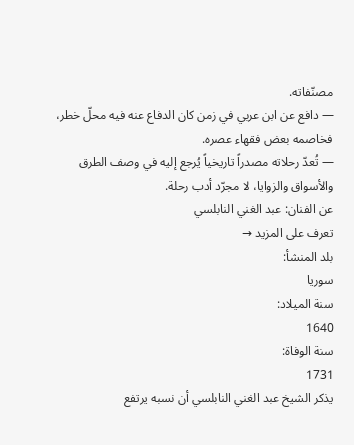مصنّفاته.
— دافع عن ابن عربي في زمن كان الدفاع عنه فيه محلّ خطر، فخاصمه بعض فقهاء عصره.
— تُعدّ رحلاته مصدراً تاريخياً يُرجع إليه في وصف الطرق والأسواق والزوايا، لا مجرّد أدب رحلة.
عن الفنان: عبد الغني النابلسي
تعرف على المزيد →
بلد المنشأ:
سوريا
سنة الميلاد:
1640
سنة الوفاة:
1731
يذكر الشيخ عبد الغني النابلسي أن نسبه يرتفع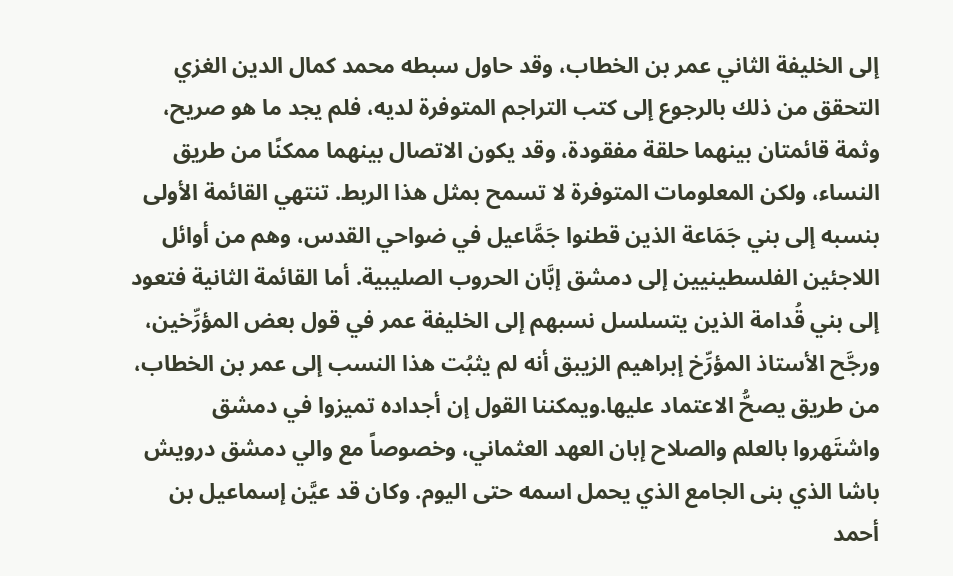إلى الخليفة الثاني عمر بن الخطاب، وقد حاول سبطه محمد كمال الدين الغزي التحقق من ذلك بالرجوع إلى كتب التراجم المتوفرة لديه، فلم يجد ما هو صريح، وثمة قائمتان بينهما حلقة مفقودة، وقد يكون الاتصال بينهما ممكنًا من طريق النساء، ولكن المعلومات المتوفرة لا تسمح بمثل هذا الربط. تنتهي القائمة الأولى بنسبه إلى بني جَمَاعة الذين قطنوا جَمَّاعيل في ضواحي القدس، وهم من أوائل اللاجئين الفلسطينيين إلى دمشق إبَّان الحروب الصليبية. أما القائمة الثانية فتعود إلى بني قُدامة الذين يتسلسل نسبهم إلى الخليفة عمر في قول بعض المؤرِّخين، ورجَّح الأستاذ المؤرِّخ إبراهيم الزيبق أنه لم يثبُت هذا النسب إلى عمر بن الخطاب، من طريق يصحُّ الاعتماد عليها.ويمكننا القول إن أجداده تميزوا في دمشق واشتَهروا بالعلم والصلاح إبان العهد العثماني، وخصوصاً مع والي دمشق درويش باشا الذي بنى الجامع الذي يحمل اسمه حتى اليوم. وكان قد عيَّن إسماعيل بن أحمد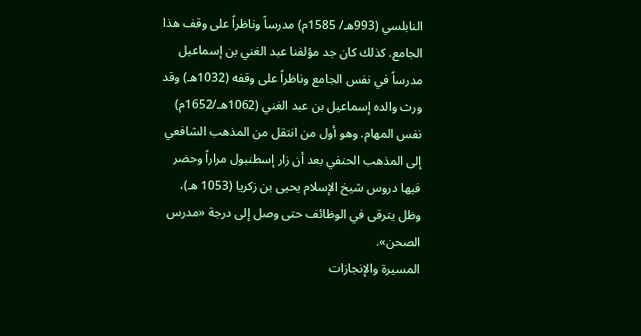النابلسي (993هـ/ 1585م) مدرساً وناظراً على وقف هذا الجامع. كذلك كان جد مؤلفنا عبد الغني بن إسماعيل مدرساً في نفس الجامع وناظراً على وقفه (1032هـ) وقد ورث والده إسماعيل بن عبد الغني (1062هـ/1652م) نفس المهام. وهو أول من انتقل من المذهب الشافعي إلى المذهب الحنفي بعد أن زار إسطنبول مراراً وحضر فيها دروس شيخ الإسلام يحيى بن زكريا (1053 هـ)، وظل يترقى في الوظائف حتى وصل إلى درجة «مدرس الصحن».
المسيرة والإنجازات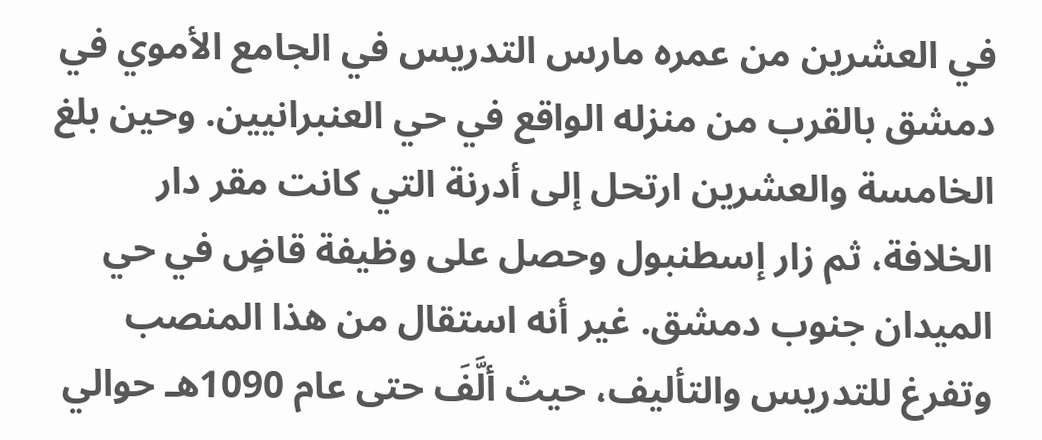في العشرين من عمره مارس التدريس في الجامع الأموي في دمشق بالقرب من منزله الواقع في حي العنبرانيين. وحين بلغ الخامسة والعشرين ارتحل إلى أدرنة التي كانت مقر دار الخلافة، ثم زار إسطنبول وحصل على وظيفة قاضٍ في حي الميدان جنوب دمشق. غير أنه استقال من هذا المنصب وتفرغ للتدريس والتأليف، حيث ألَّفَ حتى عام 1090هـ حوالي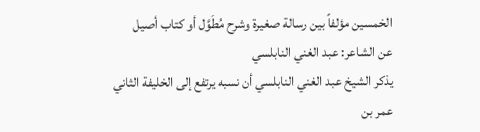الخمسين مؤلفاً بين رسالة صغيرة وشرح مُطَوَّل أو كتاب أصيل
عن الشاعر: عبد الغني النابلسي
يذكر الشيخ عبد الغني النابلسي أن نسبه يرتفع إلى الخليفة الثاني عمر بن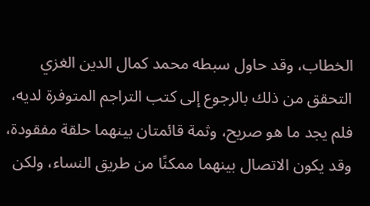الخطاب، وقد حاول سبطه محمد كمال الدين الغزي التحقق من ذلك بالرجوع إلى كتب التراجم المتوفرة لديه، فلم يجد ما هو صريح، وثمة قائمتان بينهما حلقة مفقودة، وقد يكون الاتصال بينهما ممكنًا من طريق النساء، ولكن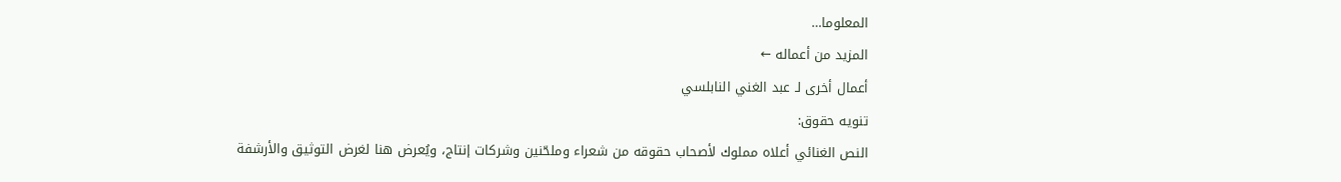المعلوما…
المزيد من أعماله ←
أعمال أخرى لـ عبد الغني النابلسي
تنويه حقوق:
النص الغنائي أعلاه مملوك لأصحاب حقوقه من شعراء وملحّنين وشركات إنتاج، ويُعرض هنا لغرض التوثيق والأرشفة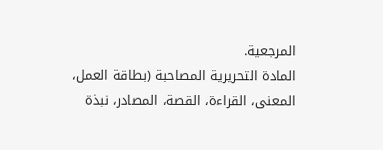المرجعية.
المادة التحريرية المصاحبة (بطاقة العمل، المعنى، القراءة، القصة، المصادر، نبذة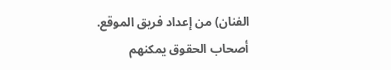الفنان) من إعداد فريق الموقع.
أصحاب الحقوق يمكنهم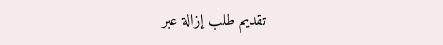تقديم طلب إزالة عبر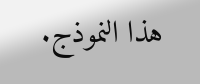هذا النموذج.